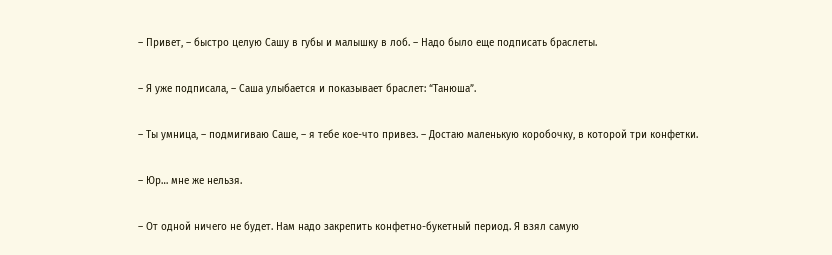– Привет, – быстро целую Сашу в губы и малышку в лоб. – Надо было еще подписать браслеты.

– Я уже подписала, – Саша улыбается и показывает браслет: “Танюша”.

– Ты умница, – подмигиваю Саше, – я тебе кое-что привез. – Достаю маленькую коробочку, в которой три конфетки.

– Юр… мне же нельзя.

– От одной ничего не будет. Нам надо закрепить конфетно-букетный период. Я взял самую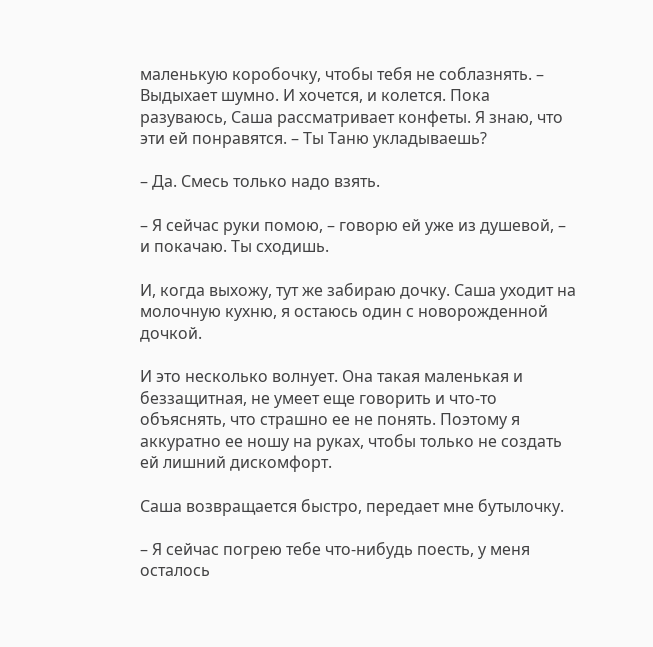маленькую коробочку, чтобы тебя не соблазнять. – Выдыхает шумно. И хочется, и колется. Пока разуваюсь, Саша рассматривает конфеты. Я знаю, что эти ей понравятся. – Ты Таню укладываешь?

– Да. Смесь только надо взять.

– Я сейчас руки помою, – говорю ей уже из душевой, – и покачаю. Ты сходишь.

И, когда выхожу, тут же забираю дочку. Саша уходит на молочную кухню, я остаюсь один с новорожденной дочкой.

И это несколько волнует. Она такая маленькая и беззащитная, не умеет еще говорить и что-то объяснять, что страшно ее не понять. Поэтому я аккуратно ее ношу на руках, чтобы только не создать ей лишний дискомфорт.

Саша возвращается быстро, передает мне бутылочку.

– Я сейчас погрею тебе что-нибудь поесть, у меня осталось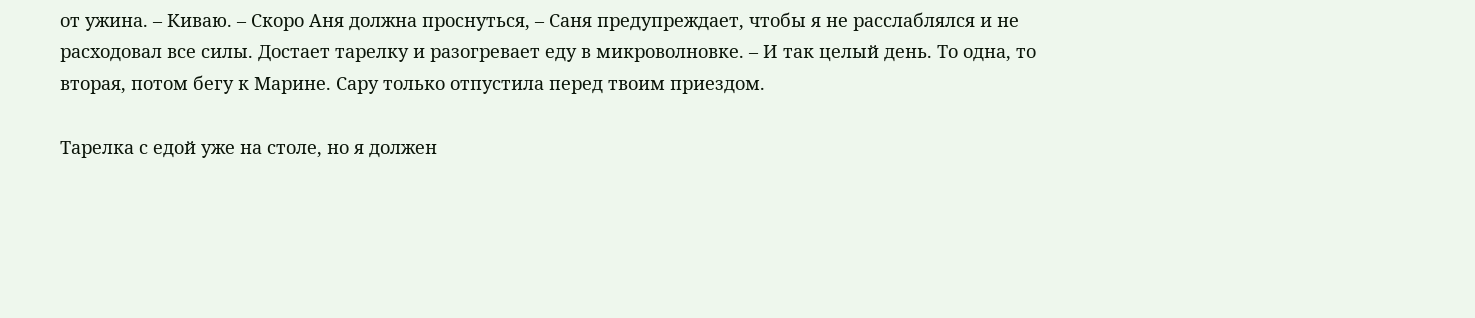от ужина. – Киваю. – Скоро Аня должна проснуться, – Саня предупреждает, чтобы я не расслаблялся и не расходовал все силы. Достает тарелку и разогревает еду в микроволновке. – И так целый день. То одна, то вторая, потом бегу к Марине. Сару только отпустила перед твоим приездом.

Тарелка с едой уже на столе, но я должен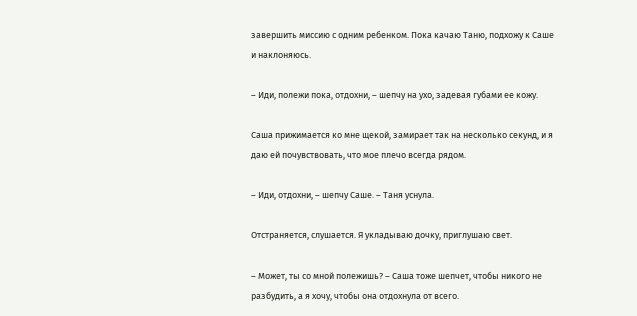завершить миссию с одним ребенком. Пока качаю Таню, подхожу к Саше и наклоняюсь.

– Иди, полежи пока, отдохни, – шепчу на ухо, задевая губами ее кожу.

Саша прижимается ко мне щекой, замирает так на несколько секунд, и я даю ей почувствовать, что мое плечо всегда рядом.

– Иди, отдохни, – шепчу Саше. – Таня уснула.

Отстраняется, слушается. Я укладываю дочку, приглушаю свет.

– Может, ты со мной полежишь? – Саша тоже шепчет, чтобы никого не разбудить, а я хочу, чтобы она отдохнула от всего.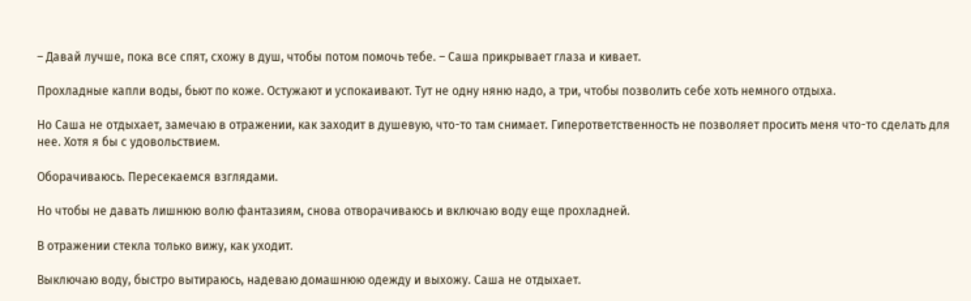– Давай лучше, пока все спят, схожу в душ, чтобы потом помочь тебе. – Саша прикрывает глаза и кивает.

Прохладные капли воды, бьют по коже. Остужают и успокаивают. Тут не одну няню надо, а три, чтобы позволить себе хоть немного отдыха.

Но Саша не отдыхает, замечаю в отражении, как заходит в душевую, что-то там снимает. Гиперответственность не позволяет просить меня что-то сделать для нее. Хотя я бы с удовольствием.

Оборачиваюсь. Пересекаемся взглядами.

Но чтобы не давать лишнюю волю фантазиям, снова отворачиваюсь и включаю воду еще прохладней.

В отражении стекла только вижу, как уходит.

Выключаю воду, быстро вытираюсь, надеваю домашнюю одежду и выхожу. Саша не отдыхает.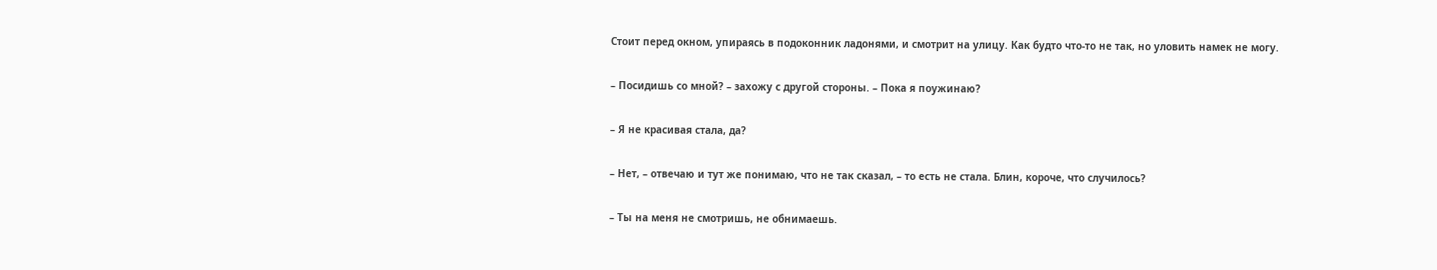Стоит перед окном, упираясь в подоконник ладонями, и смотрит на улицу. Как будто что-то не так, но уловить намек не могу.

– Посидишь со мной? – захожу с другой стороны. – Пока я поужинаю?

– Я не красивая стала, да?

– Нет, – отвечаю и тут же понимаю, что не так сказал, – то есть не стала. Блин, короче, что случилось?

– Ты на меня не смотришь, не обнимаешь.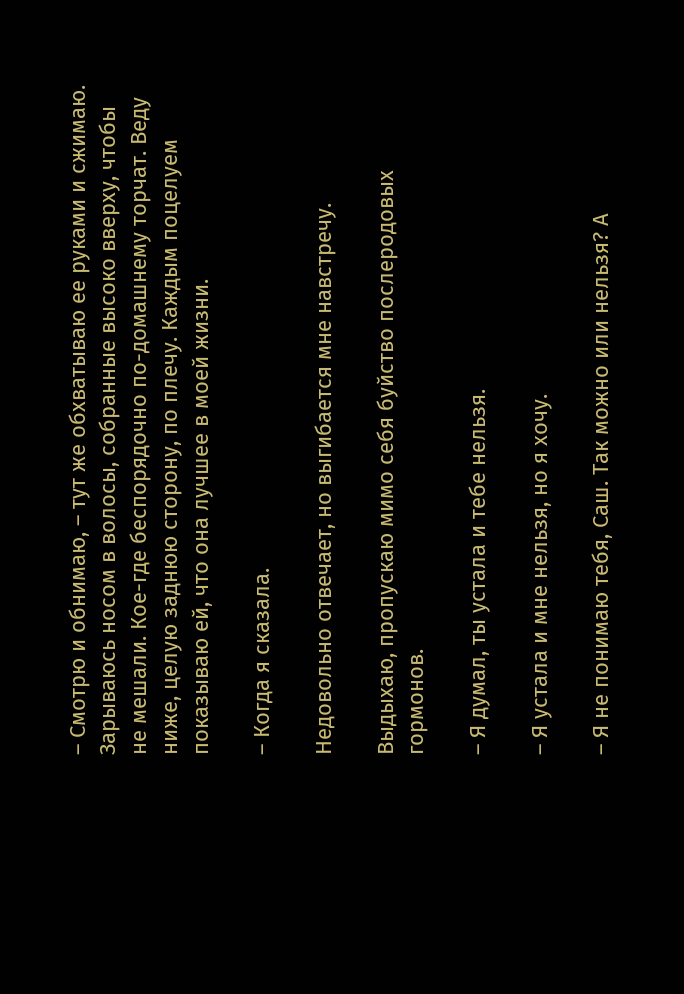– Смотрю и обнимаю, – тут же обхватываю ее руками и сжимаю. Зарываюсь носом в волосы, собранные высоко вверху, чтобы не мешали. Кое-где беспорядочно по-домашнему торчат. Веду ниже, целую заднюю сторону, по плечу. Каждым поцелуем показываю ей, что она лучшее в моей жизни.

– Когда я сказала.

Недовольно отвечает, но выгибается мне навстречу.

Выдыхаю, пропускаю мимо себя буйство послеродовых гормонов.

– Я думал, ты устала и тебе нельзя.

– Я устала и мне нельзя, но я хочу.

– Я не понимаю тебя, Саш. Так можно или нельзя? А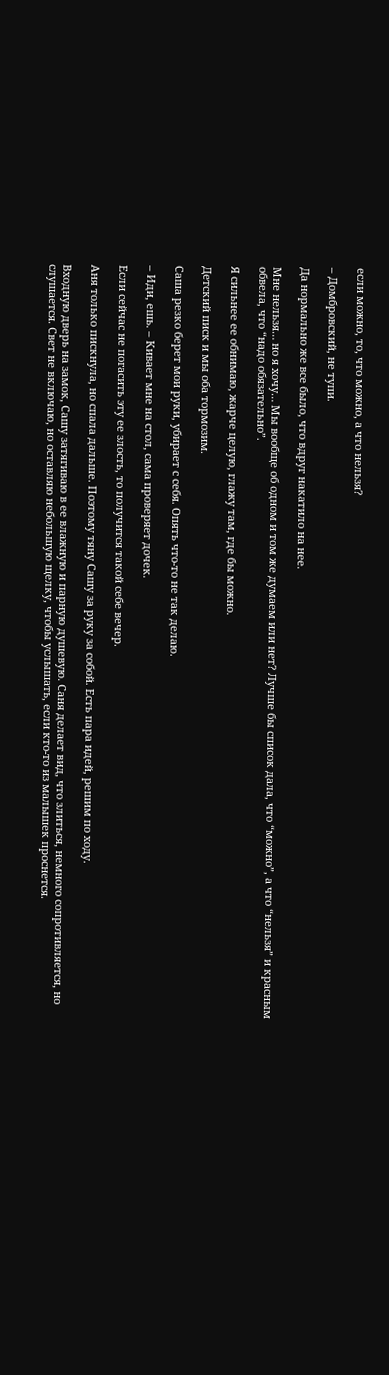если можно, то, что можно, а что нельзя?

– Домбровский, не тупи.

Да нормально же все было, что вдруг накатило на нее.

Мне нельзя… но я хочу… Мы вообще об одном и том же думаем или нет? Лучше бы список дала, что “можно”, а что “нельзя” и красным обвела, что “надо обязательно”.

Я сильнее ее обнимаю, жарче целую, глажу там, где бы можно.

Детский писк и мы оба тормозим.

Саша резко берет мои руки, убирает с себя. Опять что-то не так делаю.

– Иди, ешь. – Кивает мне на стол, сама проверяет дочек.

Если сейчас не погасить эту ее злость, то получится такой себе вечер.

Аня только пискнула, но спала дальше. Поэтому тяну Сашу за руку за собой. Есть пара идей, решим по ходу.

Входную дверь на замок, Сашу затягиваю в ее влажную и парную душевую. Саня делает вид, что злиться, немного сопротивляется, но слушается. Свет не включаю, но оставляю небольшую щелку, чтобы услышать, если кто-то из малышек проснется.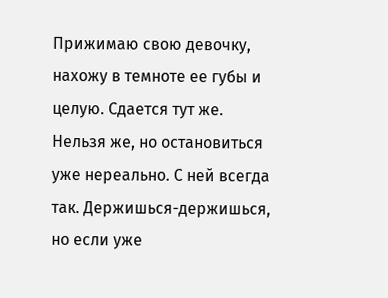Прижимаю свою девочку, нахожу в темноте ее губы и целую. Сдается тут же. Нельзя же, но остановиться уже нереально. С ней всегда так. Держишься-держишься, но если уже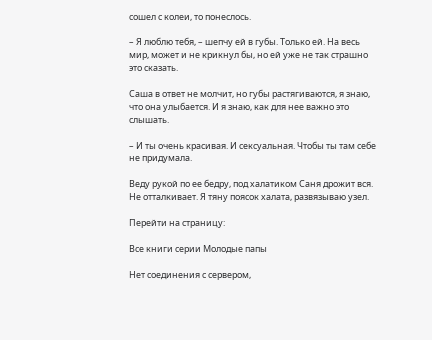сошел с колеи, то понеслось.

– Я люблю тебя, – шепчу ей в губы. Только ей. На весь мир, может и не крикнул бы, но ей уже не так страшно это сказать.

Саша в ответ не молчит, но губы растягиваются, я знаю, что она улыбается. И я знаю, как для нее важно это слышать.

– И ты очень красивая. И сексуальная. Чтобы ты там себе не придумала.

Веду рукой по ее бедру, под халатиком Саня дрожит вся. Не отталкивает. Я тяну поясок халата, развязываю узел.

Перейти на страницу:

Все книги серии Молодые папы

Нет соединения с сервером,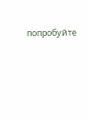попробуйте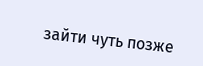зайти чуть позже